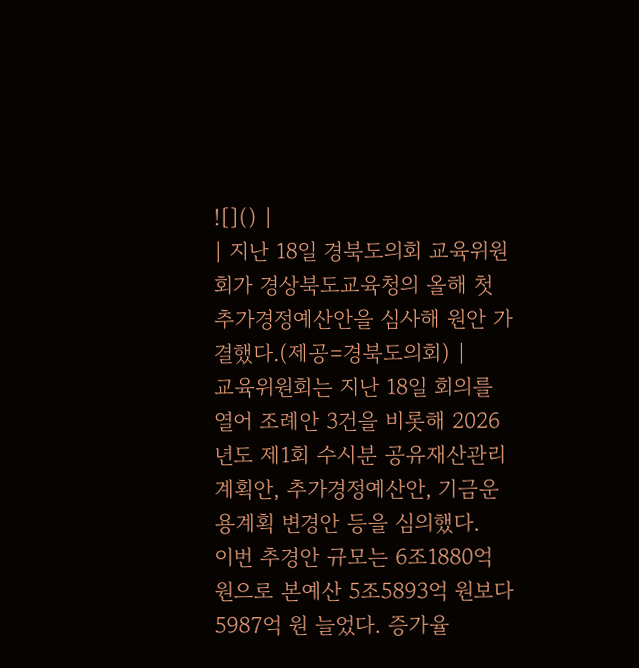![]() |
| 지난 18일 경북도의회 교육위원회가 경상북도교육청의 올해 첫 추가경정예산안을 심사해 원안 가결했다.(제공=경북도의회) |
교육위원회는 지난 18일 회의를 열어 조례안 3건을 비롯해 2026년도 제1회 수시분 공유재산관리계획안, 추가경정예산안, 기금운용계획 변경안 등을 심의했다.
이번 추경안 규모는 6조1880억 원으로 본예산 5조5893억 원보다 5987억 원 늘었다. 증가율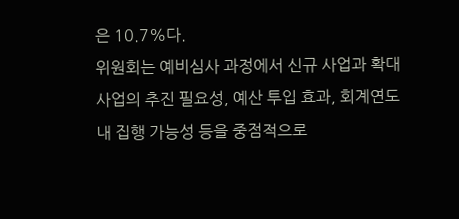은 10.7%다.
위원회는 예비심사 과정에서 신규 사업과 확대 사업의 추진 필요성, 예산 투입 효과, 회계연도 내 집행 가능성 등을 중점적으로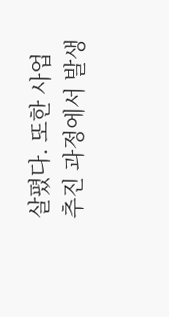살폈다. 또한 사업 추진 과정에서 발생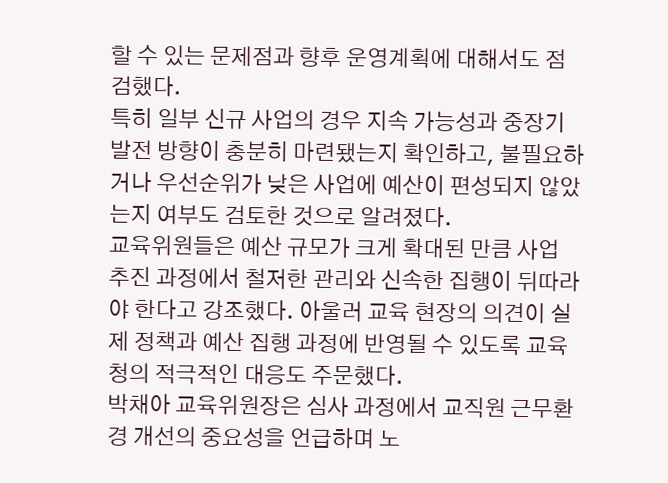할 수 있는 문제점과 향후 운영계획에 대해서도 점검했다.
특히 일부 신규 사업의 경우 지속 가능성과 중장기 발전 방향이 충분히 마련됐는지 확인하고, 불필요하거나 우선순위가 낮은 사업에 예산이 편성되지 않았는지 여부도 검토한 것으로 알려졌다.
교육위원들은 예산 규모가 크게 확대된 만큼 사업 추진 과정에서 철저한 관리와 신속한 집행이 뒤따라야 한다고 강조했다. 아울러 교육 현장의 의견이 실제 정책과 예산 집행 과정에 반영될 수 있도록 교육청의 적극적인 대응도 주문했다.
박채아 교육위원장은 심사 과정에서 교직원 근무환경 개선의 중요성을 언급하며 노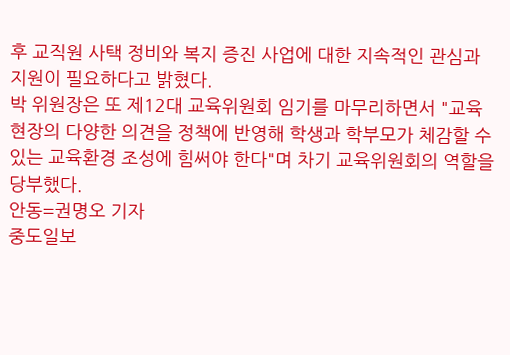후 교직원 사택 정비와 복지 증진 사업에 대한 지속적인 관심과 지원이 필요하다고 밝혔다.
박 위원장은 또 제12대 교육위원회 임기를 마무리하면서 "교육 현장의 다양한 의견을 정책에 반영해 학생과 학부모가 체감할 수 있는 교육환경 조성에 힘써야 한다"며 차기 교육위원회의 역할을 당부했다.
안동=권명오 기자
중도일보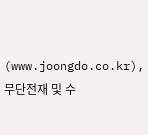(www.joongdo.co.kr), 무단전재 및 수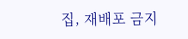집, 재배포 금지